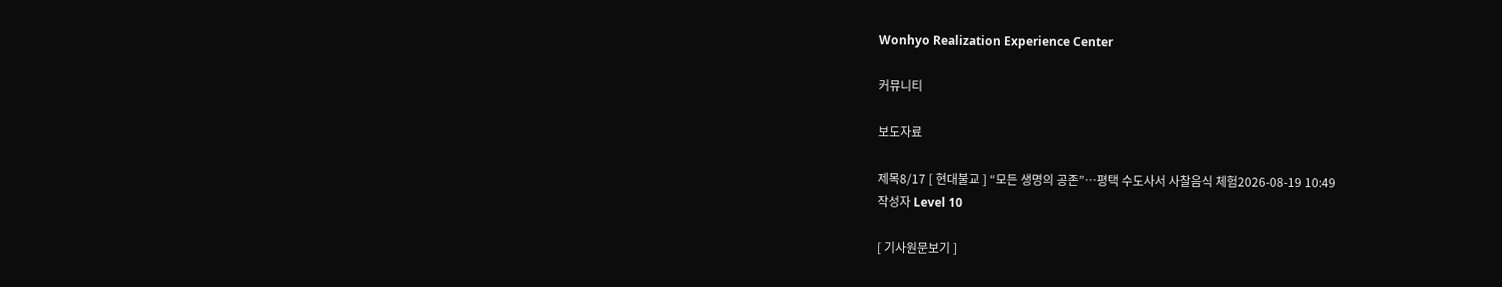Wonhyo Realization Experience Center

커뮤니티

보도자료

제목8/17 [ 현대불교 ] “모든 생명의 공존”…평택 수도사서 사찰음식 체험2026-08-19 10:49
작성자 Level 10

[ 기사원문보기 ]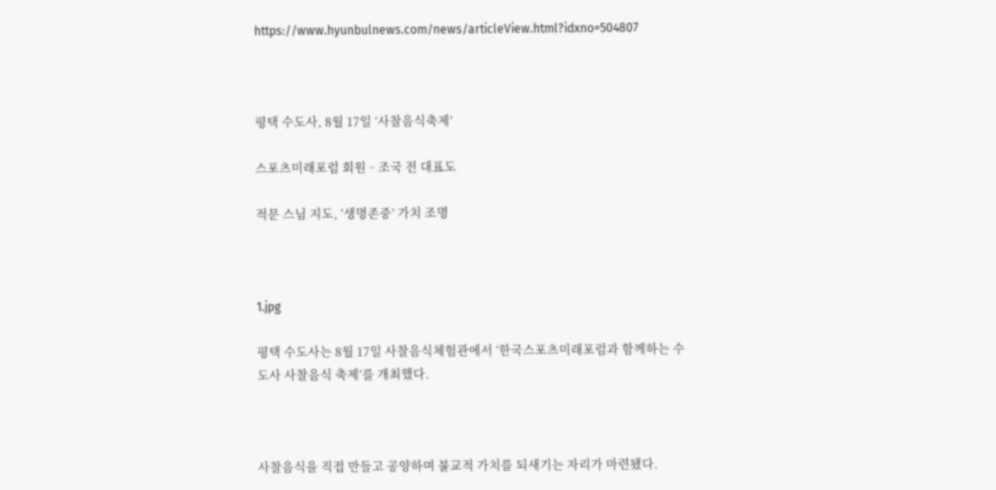https://www.hyunbulnews.com/news/articleView.html?idxno=504807



평택 수도사, 8월 17일 ‘사찰음식축제’

스포츠미래포럼 회원ᆢ조국 전 대표도

적문 스님 지도, ‘생명존중’ 가치 조명



1.jpg

평택 수도사는 8월 17일 사찰음식체험관에서 ‘한국스포츠미래포럼과 함께하는 수도사 사찰음식 축제’를 개최했다.



사찰음식을 직접 만들고 공양하며 불교적 가치를 되새기는 자리가 마련됐다.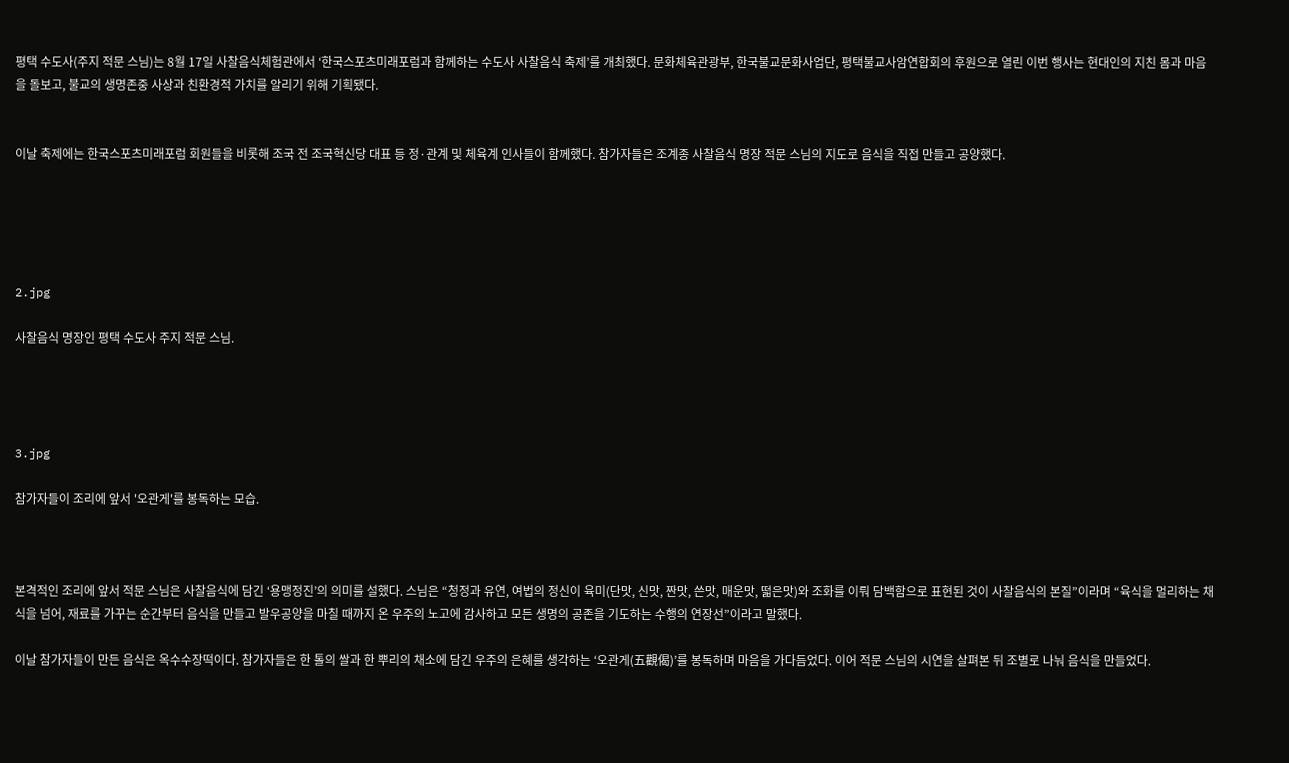평택 수도사(주지 적문 스님)는 8월 17일 사찰음식체험관에서 ‘한국스포츠미래포럼과 함께하는 수도사 사찰음식 축제’를 개최했다. 문화체육관광부, 한국불교문화사업단, 평택불교사암연합회의 후원으로 열린 이번 행사는 현대인의 지친 몸과 마음을 돌보고, 불교의 생명존중 사상과 친환경적 가치를 알리기 위해 기획됐다.


이날 축제에는 한국스포츠미래포럼 회원들을 비롯해 조국 전 조국혁신당 대표 등 정·관계 및 체육계 인사들이 함께했다. 참가자들은 조계종 사찰음식 명장 적문 스님의 지도로 음식을 직접 만들고 공양했다.





2.jpg

사찰음식 명장인 평택 수도사 주지 적문 스님.




3.jpg

참가자들이 조리에 앞서 '오관게'를 봉독하는 모습.



본격적인 조리에 앞서 적문 스님은 사찰음식에 담긴 ‘용맹정진’의 의미를 설했다. 스님은 “청정과 유연, 여법의 정신이 육미(단맛, 신맛, 짠맛, 쓴맛, 매운맛, 떫은맛)와 조화를 이뤄 담백함으로 표현된 것이 사찰음식의 본질”이라며 “육식을 멀리하는 채식을 넘어, 재료를 가꾸는 순간부터 음식을 만들고 발우공양을 마칠 때까지 온 우주의 노고에 감사하고 모든 생명의 공존을 기도하는 수행의 연장선”이라고 말했다.

이날 참가자들이 만든 음식은 옥수수장떡이다. 참가자들은 한 톨의 쌀과 한 뿌리의 채소에 담긴 우주의 은혜를 생각하는 ‘오관게(五觀偈)’를 봉독하며 마음을 가다듬었다. 이어 적문 스님의 시연을 살펴본 뒤 조별로 나눠 음식을 만들었다.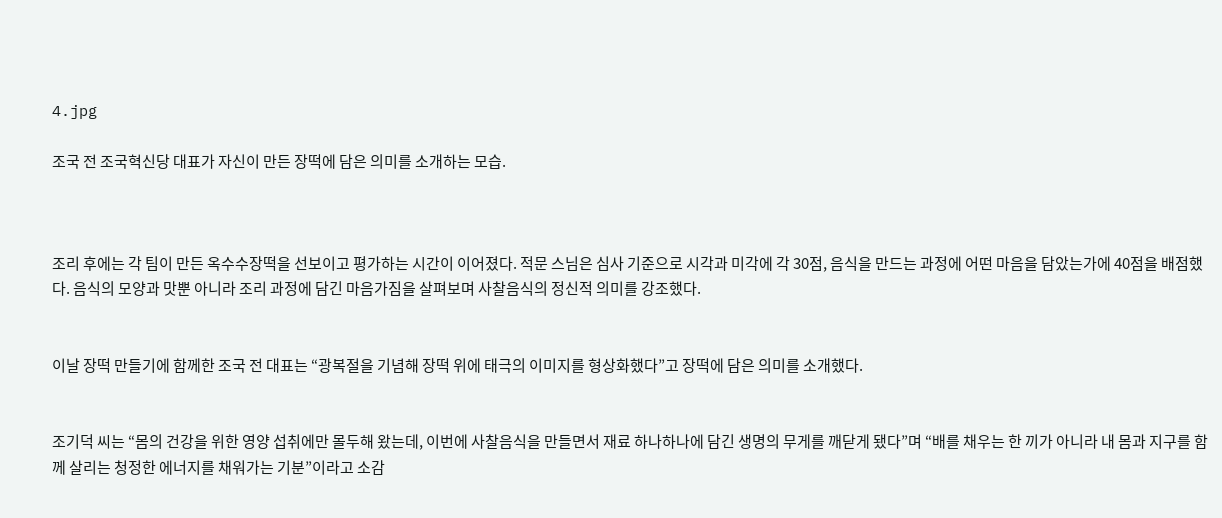4.jpg

조국 전 조국혁신당 대표가 자신이 만든 장떡에 담은 의미를 소개하는 모습.



조리 후에는 각 팀이 만든 옥수수장떡을 선보이고 평가하는 시간이 이어졌다. 적문 스님은 심사 기준으로 시각과 미각에 각 30점, 음식을 만드는 과정에 어떤 마음을 담았는가에 40점을 배점했다. 음식의 모양과 맛뿐 아니라 조리 과정에 담긴 마음가짐을 살펴보며 사찰음식의 정신적 의미를 강조했다.


이날 장떡 만들기에 함께한 조국 전 대표는 “광복절을 기념해 장떡 위에 태극의 이미지를 형상화했다”고 장떡에 담은 의미를 소개했다.


조기덕 씨는 “몸의 건강을 위한 영양 섭취에만 몰두해 왔는데, 이번에 사찰음식을 만들면서 재료 하나하나에 담긴 생명의 무게를 깨닫게 됐다”며 “배를 채우는 한 끼가 아니라 내 몸과 지구를 함께 살리는 청정한 에너지를 채워가는 기분”이라고 소감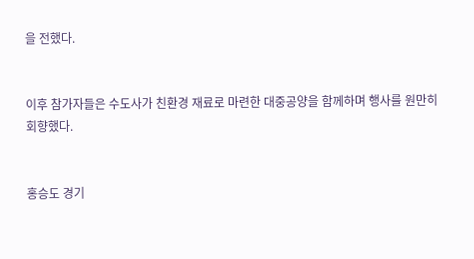을 전했다.


이후 참가자들은 수도사가 친환경 재료로 마련한 대중공양을 함께하며 행사를 원만히 회향했다.


홍승도 경기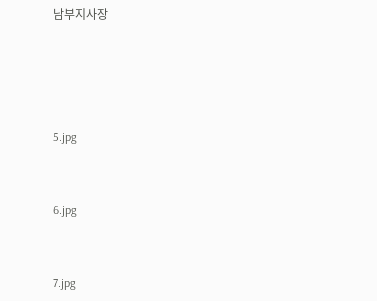남부지사장




5.jpg


6.jpg


7.jpg